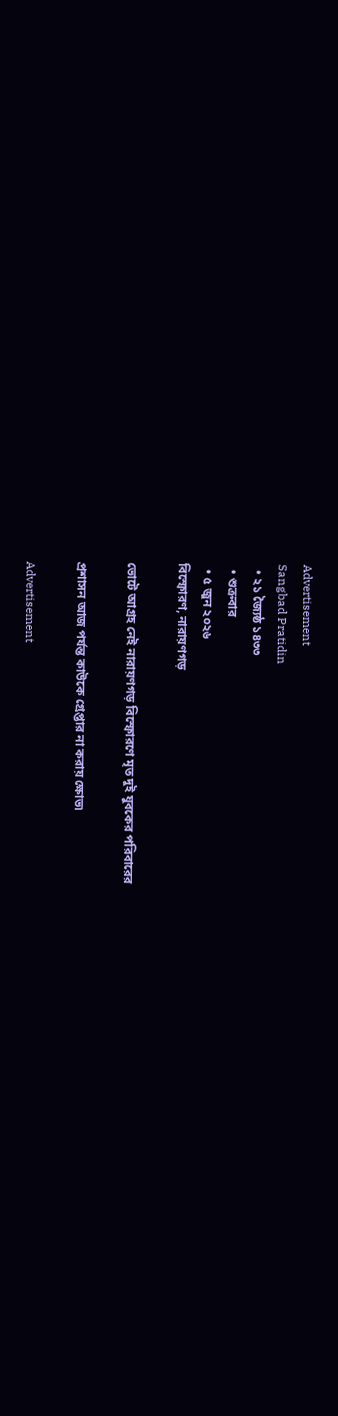Advertisement
Sangbad Pratidin
  • ২১ জ্যৈষ্ঠ ১৪৩৩
  • শুক্রবার
  • ৫ জুন ২০২৬
বিস্ফোরণ, নারায়ণগড়

ভোটে আগ্রহ নেই নারায়ণগড় বিস্ফোরণে মৃত দুই যুবকের পরিবারের

প্রশাসন আজ পর্যন্ত কাউকে গ্রেপ্তার না করায় ক্ষোভ৷

Advertisement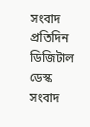সংবাদ প্রতিদিন ডিজিটাল ডেস্ক
সংবাদ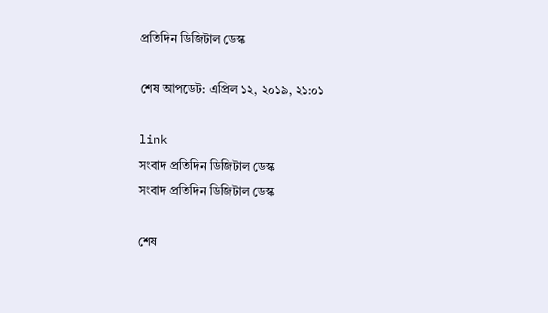প্রতিদিন ডিজিটাল ডেস্ক

শেষ আপডেট: এপ্রিল ১২, ২০১৯, ২১:০১

link
সংবাদ প্রতিদিন ডিজিটাল ডেস্ক
সংবাদ প্রতিদিন ডিজিটাল ডেস্ক

শেষ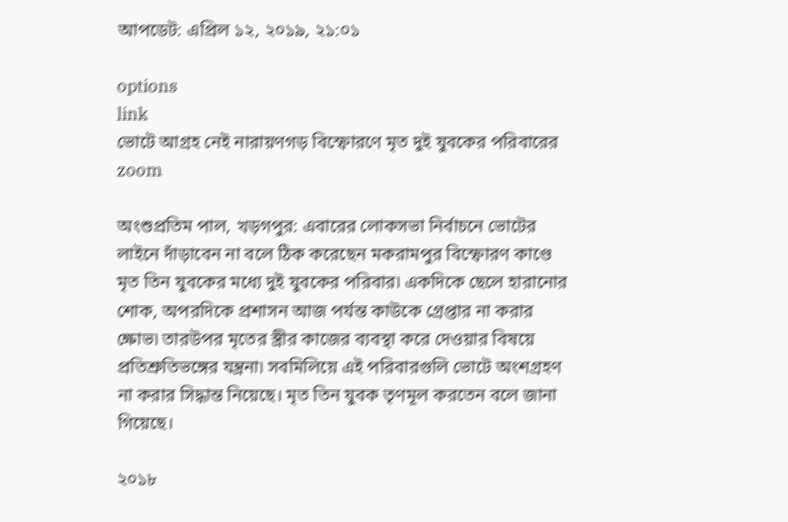আপডেট: এপ্রিল ১২, ২০১৯, ২১:০১

options
link
ভোটে আগ্রহ নেই নারায়ণগড় বিস্ফোরণে মৃত দুই যুবকের পরিবারের zoom

অংশুপ্রতিম পাল, খড়গপুর: এবারের লোকসভা নির্বাচনে ভোটের লাইনে দাঁড়াবেন না বলে ঠিক করেছেন মকরামপুর বিস্ফোরণ কাণ্ডে মৃত তিন যুবকের মধ্যে দুই যুবকের পরিবার৷ একদিকে ছেলে হারানোর শোক, অপরদিকে প্রশাসন আজ পর্যন্ত কাউকে গ্রেপ্তার না করার ক্ষোভ৷ তারউপর মৃতের স্ত্রীর কাজের ব্যবস্থা করে দেওয়ার বিষয়ে প্রতিশ্রুতিভঙ্গের যন্ত্রনা৷ সবমিলিয়ে এই পরিবারগুলি ভোটে অংশগ্রহণ না করার সিদ্ধান্ত নিয়েছে। মৃত তিন যুবক তৃণমূল করতেন বলে জানা গিয়েছে।

২০১৮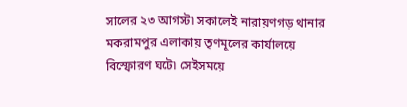সালের ২৩ আগস্ট৷ সকালেই নারায়ণগড় থানার মকরামপুর এলাকায় তৃণমূলের কার্যালয়ে বিস্ফোরণ ঘটে৷ সেইসময়ে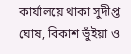কার্যালয়ে থাকা সুদীপ্ত ঘোষ, বিকাশ ভুঁইয়া ও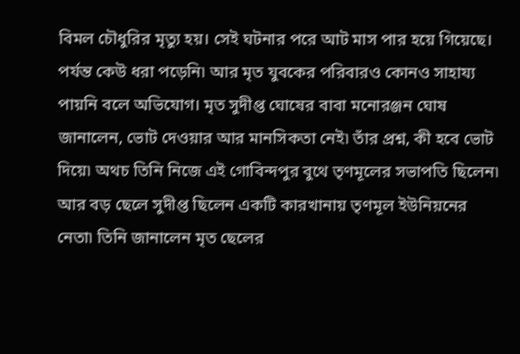বিমল চৌধুরির মৃত্যু হয়। সেই ঘটনার পরে আট মাস পার হয়ে গিয়েছে। পর্যন্ত কেউ ধরা পড়েনি৷ আর মৃত যুবকের পরিবারও কোনও সাহায্য পায়নি বলে অভিযোগ। মৃত সুদীপ্ত ঘোষের বাবা মনোরঞ্জন ঘোষ জানালেন, ভোট দেওয়ার আর মানসিকতা নেই৷ তাঁর প্রশ্ন, কী হবে ভোট দিয়ে৷ অথচ তিনি নিজে এই গোবিন্দপুর বুথে তৃণমূলের সভাপতি ছিলেন৷ আর বড় ছেলে সুদীপ্ত ছিলেন একটি কারখানায় তৃণমূল ইউনিয়নের নেতা৷ তিনি জানালেন মৃত ছেলের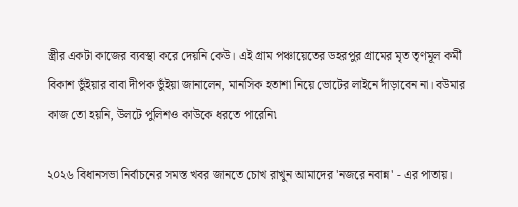স্ত্রীর একটা কাজের ব্যবস্থা করে দেয়নি কেউ। এই গ্রাম পঞ্চায়েতের ডহরপুর গ্রামের মৃত তৃণমূল কর্মী বিকাশ ভুঁইয়ার বাবা দীপক ভুঁইয়া জানালেন, মানসিক হতাশা নিয়ে ভোটের লাইনে দাঁড়াবেন না। বউমার কাজ তো হয়নি, উলটে পুলিশও কাউকে ধরতে পারেনি৷

২০২৬ বিধানসভা নির্বাচনের সমস্ত খবর জানতে চোখ রাখুন আমাদের 'নজরে নবান্ন' - এর পাতায়।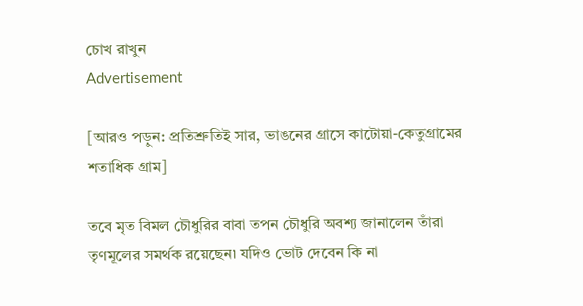চোখ রাখুন
Advertisement

[আরও পড়ুন: প্রতিশ্রুতিই সার, ভাঙনের গ্রাসে কাটোয়া-কেতুগ্রামের শতাধিক গ্রাম]

তবে মৃত বিমল চৌধুরির বাবা তপন চৌধুরি অবশ্য জানালেন তাঁরা তৃণমূলের সমর্থক রয়েছেন৷ যদিও ভোট দেবেন কি না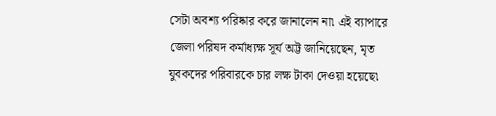সেটা অবশ্য পরিষ্কার করে জানালেন না৷ এই ব্যাপারে জেলা পরিষদ কর্মাধ্যক্ষ সূর্য অট্ট জানিয়েছেন, মৃত যুবকদের পরিবারকে চার লক্ষ টাকা দেওয়া হয়েছে৷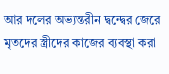আর দলের অভ্যন্তরীন দ্বন্দ্বের জেরে মৃতদের স্ত্রীদের কাজের ব্যবস্থা করা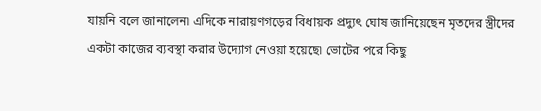যায়নি বলে জানালেন৷ এদিকে নারায়ণগড়ের বিধায়ক প্রদ্যুৎ ঘোষ জানিয়েছেন মৃতদের স্ত্রীদের একটা কাজের ব্যবস্থা করার উদ্যোগ নেওয়া হয়েছে৷ ভোটের পরে কিছু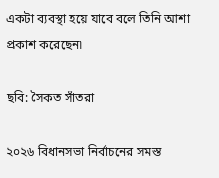একটা ব্যবস্থা হয়ে যাবে বলে তিনি আশা প্রকাশ করেছেন৷

ছবি: সৈকত সাঁতরা

২০২৬ বিধানসভা নির্বাচনের সমস্ত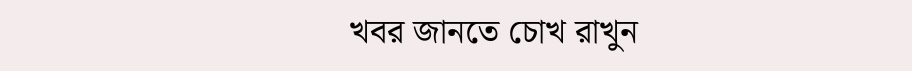খবর জানতে চোখ রাখুন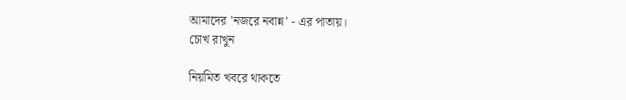আমাদের 'নজরে নবান্ন' - এর পাতায়।
চোখ রাখুন

নিয়মিত খবরে থাকতে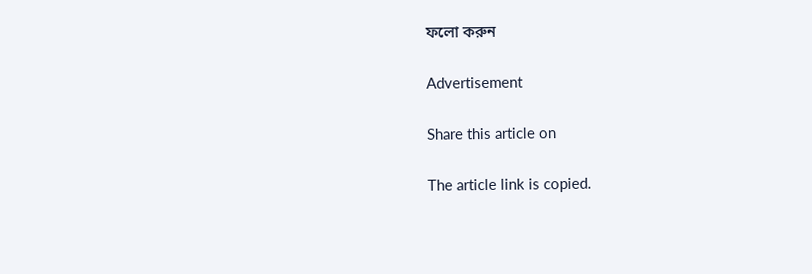ফলো করুন

Advertisement

Share this article on

The article link is copied.